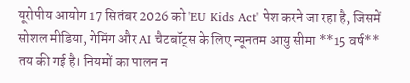यूरोपीय आयोग 17 सितंबर 2026 को 'EU Kids Act' पेश करने जा रहा है, जिसमें सोशल मीडिया, गेमिंग और AI चैटबॉट्स के लिए न्यूनतम आयु सीमा **15 वर्ष** तय की गई है। नियमों का पालन न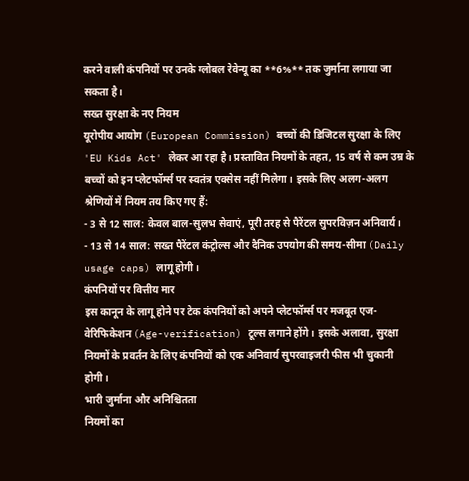करने वाली कंपनियों पर उनके ग्लोबल रेवेन्यू का **6%** तक जुर्माना लगाया जा सकता है।
सख्त सुरक्षा के नए नियम
यूरोपीय आयोग (European Commission) बच्चों की डिजिटल सुरक्षा के लिए 'EU Kids Act' लेकर आ रहा है। प्रस्तावित नियमों के तहत, 15 वर्ष से कम उम्र के बच्चों को इन प्लेटफॉर्म्स पर स्वतंत्र एक्सेस नहीं मिलेगा। इसके लिए अलग-अलग श्रेणियों में नियम तय किए गए हैं:
- 3 से 12 साल: केवल बाल-सुलभ सेवाएं, पूरी तरह से पैरेंटल सुपरविज़न अनिवार्य।
- 13 से 14 साल: सख्त पैरेंटल कंट्रोल्स और दैनिक उपयोग की समय-सीमा (Daily usage caps) लागू होगी।
कंपनियों पर वित्तीय मार
इस कानून के लागू होने पर टेक कंपनियों को अपने प्लेटफॉर्म्स पर मजबूत एज-वेरिफिकेशन (Age-verification) टूल्स लगाने होंगे। इसके अलावा, सुरक्षा नियमों के प्रवर्तन के लिए कंपनियों को एक अनिवार्य सुपरवाइजरी फीस भी चुकानी होगी।
भारी जुर्माना और अनिश्चितता
नियमों का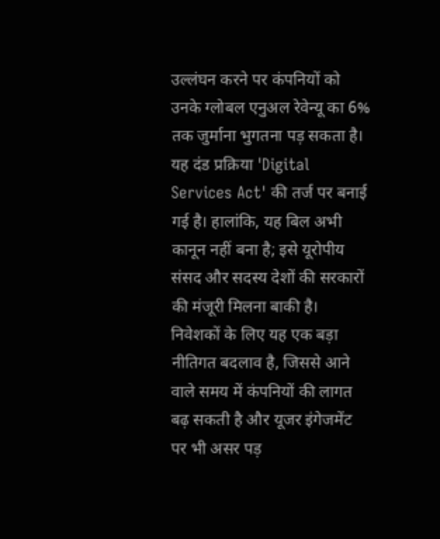उल्लंघन करने पर कंपनियों को उनके ग्लोबल एनुअल रेवेन्यू का 6% तक जुर्माना भुगतना पड़ सकता है। यह दंड प्रक्रिया 'Digital Services Act' की तर्ज पर बनाई गई है। हालांकि, यह बिल अभी कानून नहीं बना है; इसे यूरोपीय संसद और सदस्य देशों की सरकारों की मंजूरी मिलना बाकी है। निवेशकों के लिए यह एक बड़ा नीतिगत बदलाव है, जिससे आने वाले समय में कंपनियों की लागत बढ़ सकती है और यूजर इंगेजमेंट पर भी असर पड़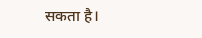सकता है।